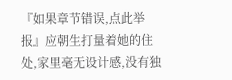『如果章节错误,点此举报』应朝生打量着她的住处,家里毫无设计感,没有独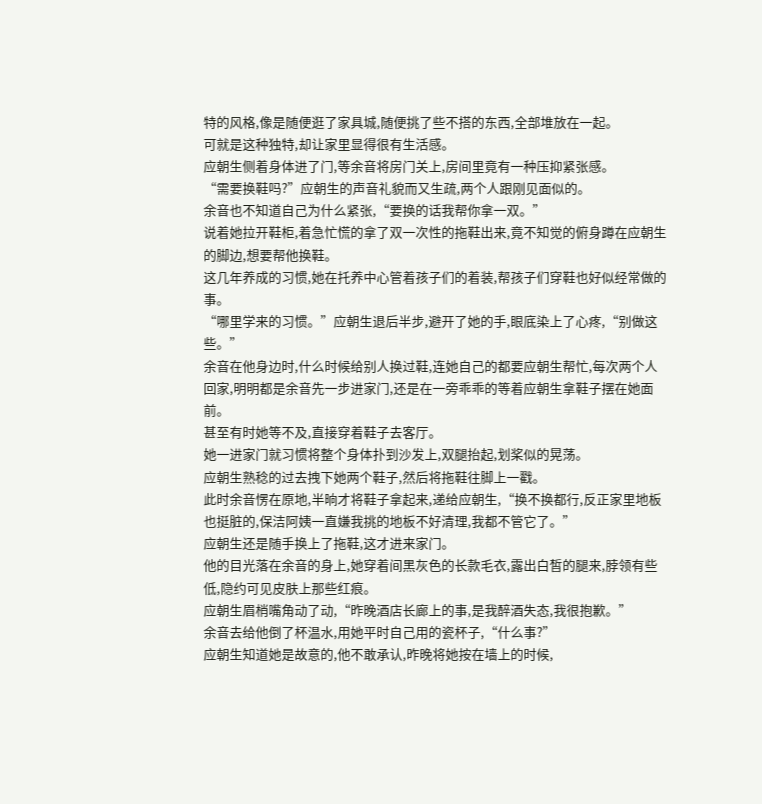特的风格,像是随便逛了家具城,随便挑了些不搭的东西,全部堆放在一起。
可就是这种独特,却让家里显得很有生活感。
应朝生侧着身体进了门,等余音将房门关上,房间里竟有一种压抑紧张感。
“需要换鞋吗?”应朝生的声音礼貌而又生疏,两个人跟刚见面似的。
余音也不知道自己为什么紧张,“要换的话我帮你拿一双。”
说着她拉开鞋柜,着急忙慌的拿了双一次性的拖鞋出来,竟不知觉的俯身蹲在应朝生的脚边,想要帮他换鞋。
这几年养成的习惯,她在托养中心管着孩子们的着装,帮孩子们穿鞋也好似经常做的事。
“哪里学来的习惯。”应朝生退后半步,避开了她的手,眼底染上了心疼,“别做这些。”
余音在他身边时,什么时候给别人换过鞋,连她自己的都要应朝生帮忙,每次两个人回家,明明都是余音先一步进家门,还是在一旁乖乖的等着应朝生拿鞋子摆在她面前。
甚至有时她等不及,直接穿着鞋子去客厅。
她一进家门就习惯将整个身体扑到沙发上,双腿抬起,划桨似的晃荡。
应朝生熟稔的过去拽下她两个鞋子,然后将拖鞋往脚上一戳。
此时余音愣在原地,半晌才将鞋子拿起来,递给应朝生,“换不换都行,反正家里地板也挺脏的,保洁阿姨一直嫌我挑的地板不好清理,我都不管它了。”
应朝生还是随手换上了拖鞋,这才进来家门。
他的目光落在余音的身上,她穿着间黑灰色的长款毛衣,露出白皙的腿来,脖领有些低,隐约可见皮肤上那些红痕。
应朝生眉梢嘴角动了动,“昨晚酒店长廊上的事,是我醉酒失态,我很抱歉。”
余音去给他倒了杯温水,用她平时自己用的瓷杯子,“什么事?”
应朝生知道她是故意的,他不敢承认,昨晚将她按在墙上的时候,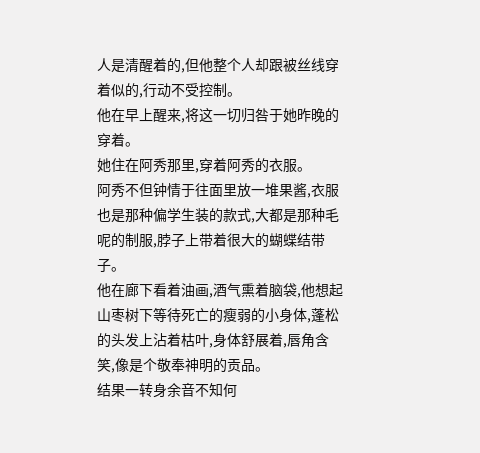人是清醒着的,但他整个人却跟被丝线穿着似的,行动不受控制。
他在早上醒来,将这一切归咎于她昨晚的穿着。
她住在阿秀那里,穿着阿秀的衣服。
阿秀不但钟情于往面里放一堆果酱,衣服也是那种偏学生装的款式,大都是那种毛呢的制服,脖子上带着很大的蝴蝶结带子。
他在廊下看着油画,酒气熏着脑袋,他想起山枣树下等待死亡的瘦弱的小身体,蓬松的头发上沾着枯叶,身体舒展着,唇角含笑,像是个敬奉神明的贡品。
结果一转身余音不知何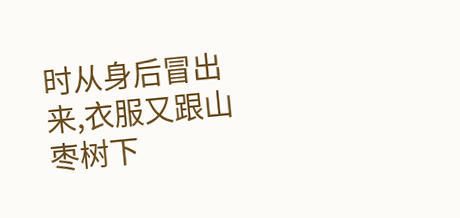时从身后冒出来,衣服又跟山枣树下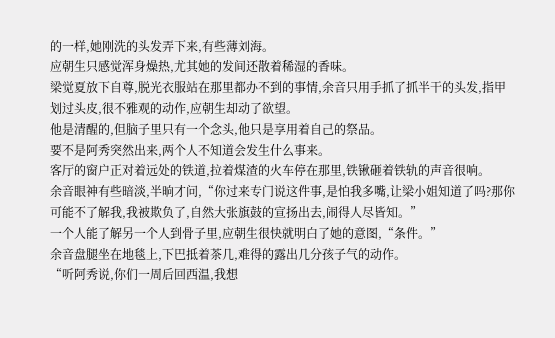的一样,她刚洗的头发弄下来,有些薄刘海。
应朝生只感觉浑身燥热,尤其她的发间还散着稀湿的香味。
梁觉夏放下自尊,脱光衣服站在那里都办不到的事情,余音只用手抓了抓半干的头发,指甲划过头皮,很不雅观的动作,应朝生却动了欲望。
他是清醒的,但脑子里只有一个念头,他只是享用着自己的祭品。
要不是阿秀突然出来,两个人不知道会发生什么事来。
客厅的窗户正对着远处的铁道,拉着煤渣的火车停在那里,铁锹砸着铁轨的声音很响。
余音眼神有些暗淡,半晌才问,“你过来专门说这件事,是怕我多嘴,让梁小姐知道了吗?那你可能不了解我,我被欺负了,自然大张旗鼓的宣扬出去,闹得人尽皆知。”
一个人能了解另一个人到骨子里,应朝生很快就明白了她的意图,“条件。”
余音盘腿坐在地毯上,下巴抵着茶几,难得的露出几分孩子气的动作。
“听阿秀说,你们一周后回西温,我想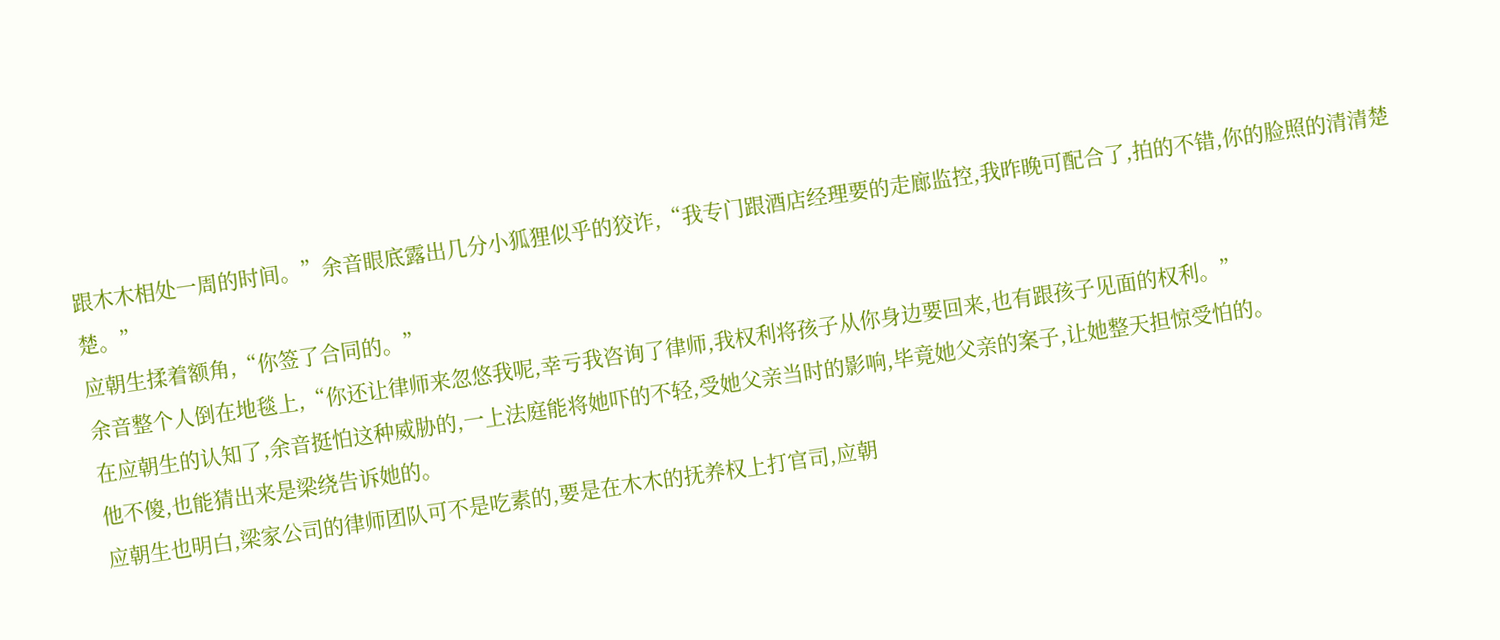跟木木相处一周的时间。”余音眼底露出几分小狐狸似乎的狡诈,“我专门跟酒店经理要的走廊监控,我昨晚可配合了,拍的不错,你的脸照的清清楚楚。”
应朝生揉着额角,“你签了合同的。”
余音整个人倒在地毯上,“你还让律师来忽悠我呢,幸亏我咨询了律师,我权利将孩子从你身边要回来,也有跟孩子见面的权利。”
在应朝生的认知了,余音挺怕这种威胁的,一上法庭能将她吓的不轻,受她父亲当时的影响,毕竟她父亲的案子,让她整天担惊受怕的。
他不傻,也能猜出来是梁绕告诉她的。
应朝生也明白,梁家公司的律师团队可不是吃素的,要是在木木的抚养权上打官司,应朝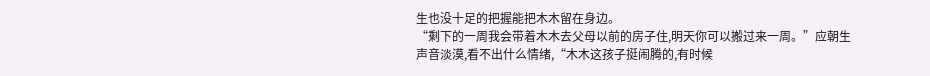生也没十足的把握能把木木留在身边。
“剩下的一周我会带着木木去父母以前的房子住,明天你可以搬过来一周。”应朝生声音淡漠,看不出什么情绪,“木木这孩子挺闹腾的,有时候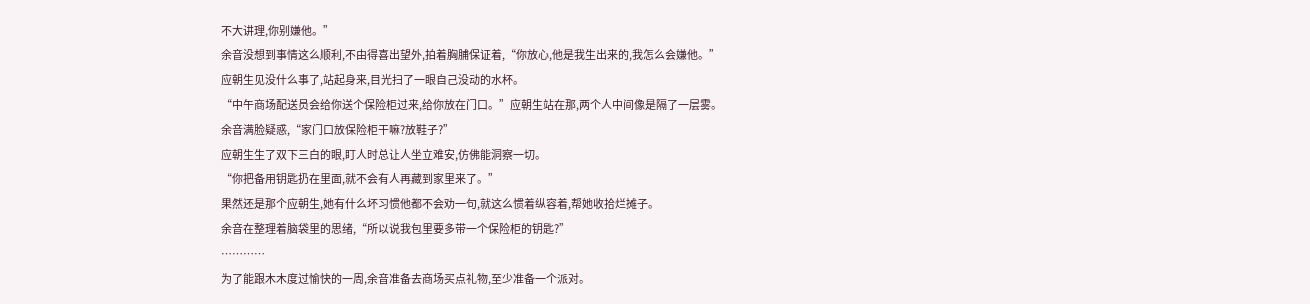不大讲理,你别嫌他。”
余音没想到事情这么顺利,不由得喜出望外,拍着胸脯保证着,“你放心,他是我生出来的,我怎么会嫌他。”
应朝生见没什么事了,站起身来,目光扫了一眼自己没动的水杯。
“中午商场配送员会给你送个保险柜过来,给你放在门口。”应朝生站在那,两个人中间像是隔了一层雾。
余音满脸疑惑,“家门口放保险柜干嘛?放鞋子?”
应朝生生了双下三白的眼,盯人时总让人坐立难安,仿佛能洞察一切。
“你把备用钥匙扔在里面,就不会有人再藏到家里来了。”
果然还是那个应朝生,她有什么坏习惯他都不会劝一句,就这么惯着纵容着,帮她收拾烂摊子。
余音在整理着脑袋里的思绪,“所以说我包里要多带一个保险柜的钥匙?”
…………
为了能跟木木度过愉快的一周,余音准备去商场买点礼物,至少准备一个派对。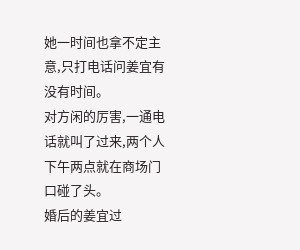她一时间也拿不定主意,只打电话问姜宜有没有时间。
对方闲的厉害,一通电话就叫了过来,两个人下午两点就在商场门口碰了头。
婚后的姜宜过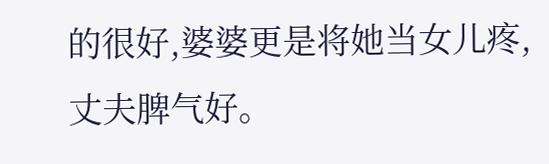的很好,婆婆更是将她当女儿疼,丈夫脾气好。